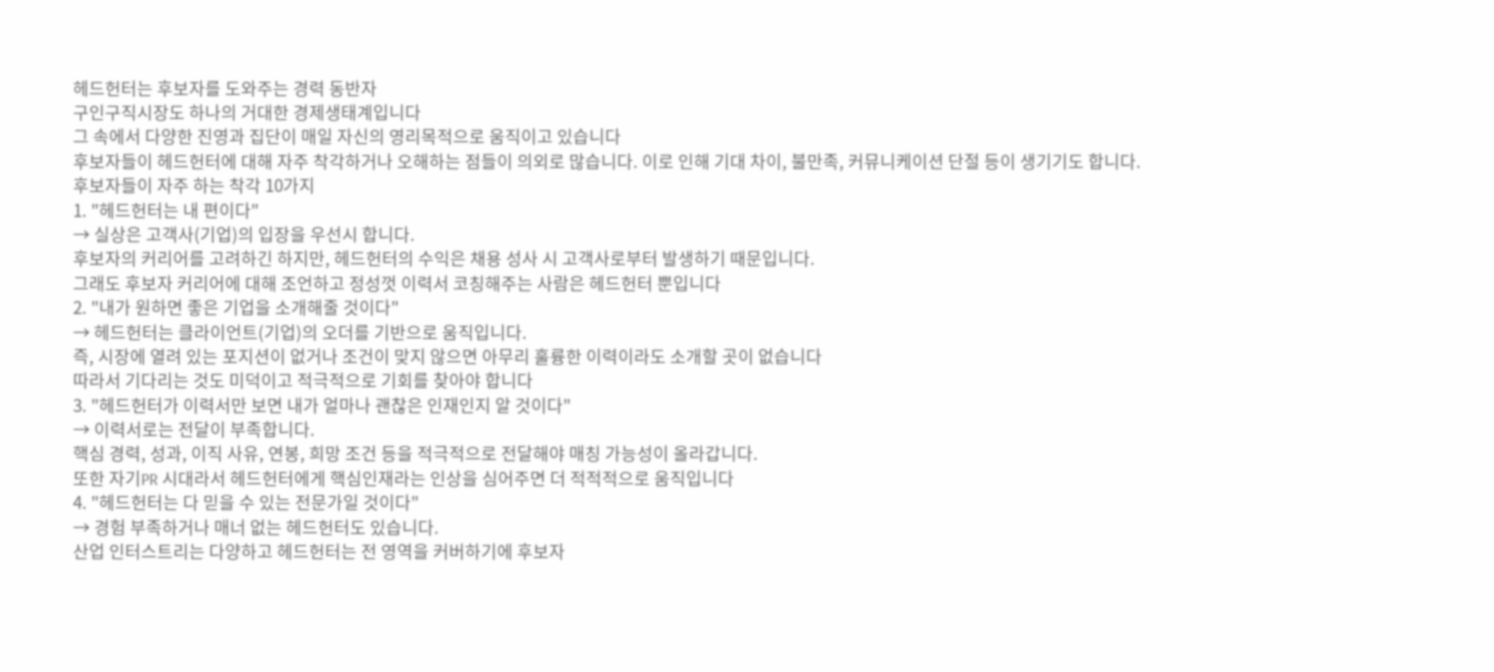헤드헌터는 후보자를 도와주는 경력 동반자
구인구직시장도 하나의 거대한 경제생태계입니다
그 속에서 다양한 진영과 집단이 매일 자신의 영리목적으로 움직이고 있습니다
후보자들이 헤드헌터에 대해 자주 착각하거나 오해하는 점들이 의외로 많습니다. 이로 인해 기대 차이, 불만족, 커뮤니케이션 단절 등이 생기기도 합니다.
후보자들이 자주 하는 착각 10가지
1. "헤드헌터는 내 편이다"
→ 실상은 고객사(기업)의 입장을 우선시 합니다.
후보자의 커리어를 고려하긴 하지만, 헤드헌터의 수익은 채용 성사 시 고객사로부터 발생하기 때문입니다.
그래도 후보자 커리어에 대해 조언하고 정성껏 이력서 코칭해주는 사람은 헤드헌터 뿐입니다
2. "내가 원하면 좋은 기업을 소개해줄 것이다"
→ 헤드헌터는 클라이언트(기업)의 오더를 기반으로 움직입니다.
즉, 시장에 열려 있는 포지션이 없거나 조건이 맞지 않으면 아무리 훌륭한 이력이라도 소개할 곳이 없습니다
따라서 기다리는 것도 미덕이고 적극적으로 기회를 찾아야 합니다
3. "헤드헌터가 이력서만 보면 내가 얼마나 괜찮은 인재인지 알 것이다"
→ 이력서로는 전달이 부족합니다.
핵심 경력, 성과, 이직 사유, 연봉, 희망 조건 등을 적극적으로 전달해야 매칭 가능성이 올라갑니다.
또한 자기PR 시대라서 헤드헌터에게 핵심인재라는 인상을 심어주면 더 적적적으로 움직입니다
4. "헤드헌터는 다 믿을 수 있는 전문가일 것이다"
→ 경험 부족하거나 매너 없는 헤드헌터도 있습니다.
산업 인터스트리는 다양하고 헤드헌터는 전 영역을 커버하기에 후보자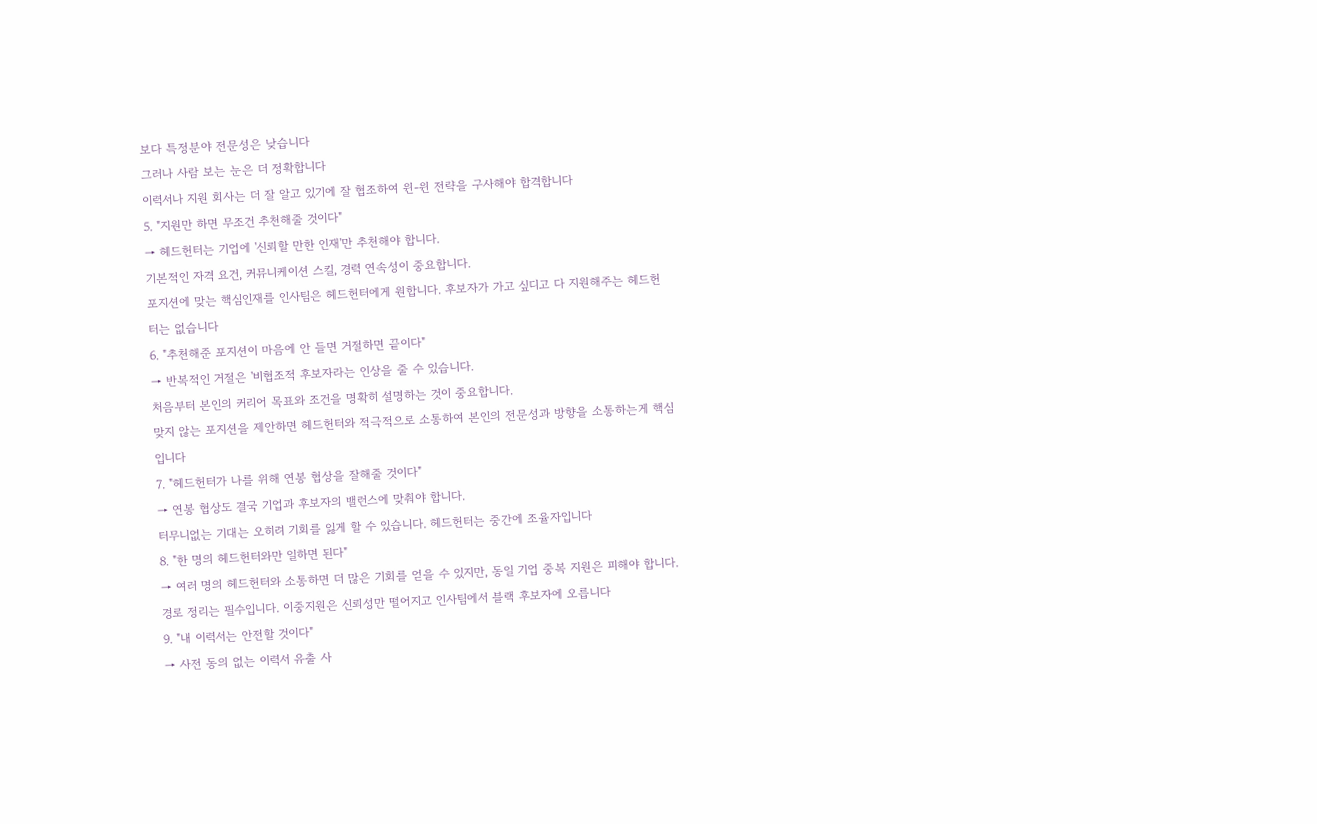보다 특정분야 전문성은 낮습니다
그러나 사람 보는 눈은 더 정확합니다
이력서나 지원 회사는 더 잘 알고 있기에 잘 협조하여 윈-윈 전략을 구사해야 합격합니다
5. "지원만 하면 무조건 추천해줄 것이다"
→ 헤드헌터는 기업에 '신뢰할 만한 인재'만 추천해야 합니다.
기본적인 자격 요건, 커뮤니케이션 스킬, 경력 연속성이 중요합니다.
포지션에 맞는 핵심인재를 인사팀은 헤드헌터에게 원합니다. 후보자가 가고 싶디고 다 지원해주는 헤드헌터는 없습니다
6. "추천해준 포지션이 마음에 안 들면 거절하면 끝이다"
→ 반복적인 거절은 '비협조적 후보자라는 인상을 줄 수 있습니다.
처음부터 본인의 커리어 목표와 조건을 명확히 설명하는 것이 중요합니다.
맞지 않는 포지션을 제안하면 헤드헌터와 적극적으로 소통하여 본인의 전문성과 방향을 소통하는게 핵심입니다
7. "헤드헌터가 나를 위해 연봉 협상을 잘해줄 것이다"
→ 연봉 협상도 결국 기업과 후보자의 밸런스에 맞춰야 합니다.
터무니없는 기대는 오히려 기회를 잃게 할 수 있습니다. 헤드헌터는 중간에 조율자입니다
8. "한 명의 헤드헌터와만 일하면 된다"
→ 여러 명의 헤드헌터와 소통하면 더 많은 기회를 얻을 수 있지만, 동일 기업 중복 지원은 피해야 합니다. 경로 정리는 필수입니다. 이중지원은 신뢰성만 떨어지고 인사팀에서 블랙 후보자에 오릅니다
9. "내 이력서는 안전할 것이다"
→ 사전 동의 없는 이력서 유출 사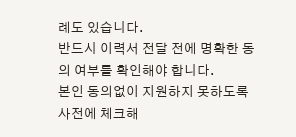례도 있습니다.
반드시 이력서 전달 전에 명확한 동의 여부를 확인해야 합니다.
본인 동의없이 지원하지 못하도록 사전에 체크해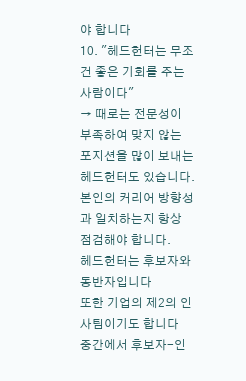야 합니다
10. "헤드헌터는 무조건 좋은 기회를 주는 사람이다"
→ 때로는 전문성이 부족하여 맞지 않는 포지션을 많이 보내는 헤드헌터도 있습니다.
본인의 커리어 방향성과 일치하는지 항상 점검해야 합니다.
헤드헌터는 후보자와 동반자입니다
또한 기업의 제2의 인사팀이기도 합니다
중간에서 후보자-인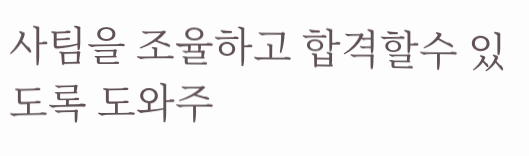사팀을 조율하고 합격할수 있도록 도와주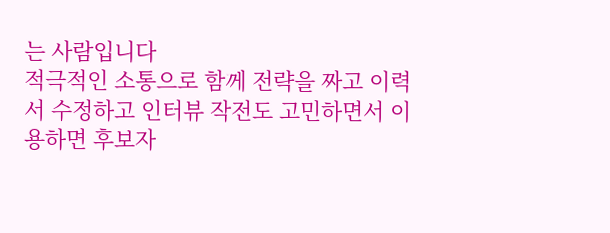는 사람입니다
적극적인 소통으로 함께 전략을 짜고 이력서 수정하고 인터뷰 작전도 고민하면서 이용하면 후보자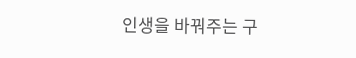인생을 바꿔주는 구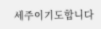세주이기도합니다